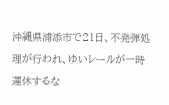沖縄県浦添市で21日、不発弾処理が行われ、ゆいレールが一時運休するな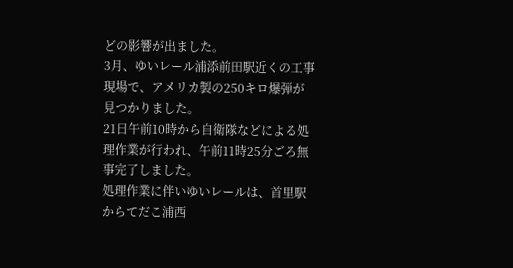どの影響が出ました。
3月、ゆいレール浦添前田駅近くの工事現場で、アメリカ製の250キロ爆弾が見つかりました。
21日午前10時から自衛隊などによる処理作業が行われ、午前11時25分ごろ無事完了しました。
処理作業に伴いゆいレールは、首里駅からてだこ浦西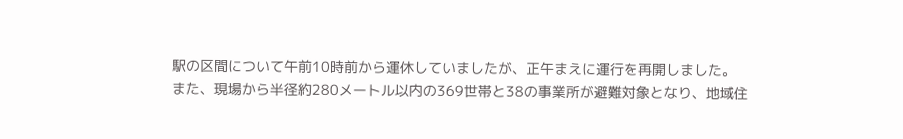駅の区間について午前10時前から運休していましたが、正午まえに運行を再開しました。
また、現場から半径約280メートル以内の369世帯と38の事業所が避難対象となり、地域住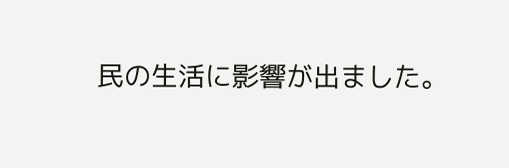民の生活に影響が出ました。